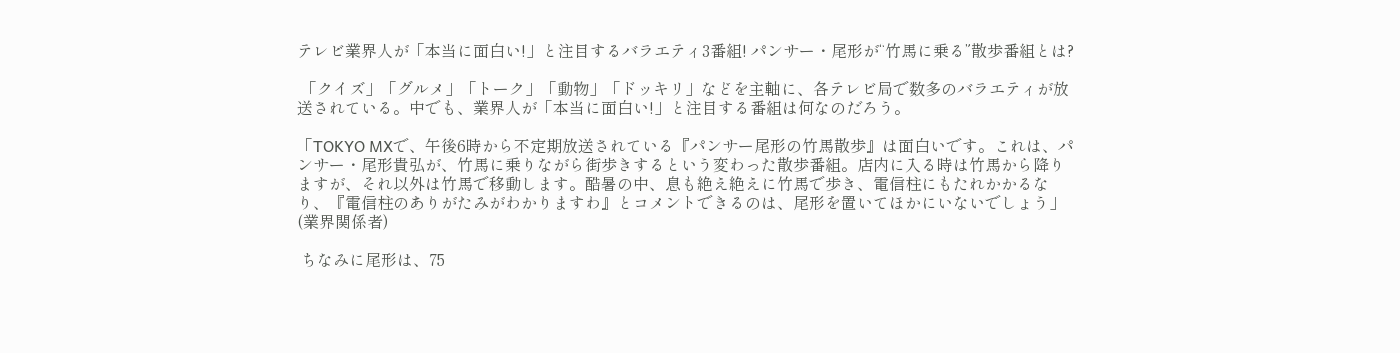テレビ業界人が「本当に面白い!」と注目するバラエティ3番組! パンサー・尾形が“竹馬に乗る”散歩番組とは?

 「クイズ」「グルメ」「トーク」「動物」「ドッキリ」などを主軸に、各テレビ局で数多のバラエティが放送されている。中でも、業界人が「本当に面白い!」と注目する番組は何なのだろう。

「TOKYO MXで、午後6時から不定期放送されている『パンサー尾形の竹馬散歩』は面白いです。これは、パンサー・尾形貴弘が、竹馬に乗りながら街歩きするという変わった散歩番組。店内に入る時は竹馬から降りますが、それ以外は竹馬で移動します。酷暑の中、息も絶え絶えに竹馬で歩き、電信柱にもたれかかるなり、『電信柱のありがたみがわかりますわ』とコメントできるのは、尾形を置いてほかにいないでしょう」(業界関係者)

 ちなみに尾形は、75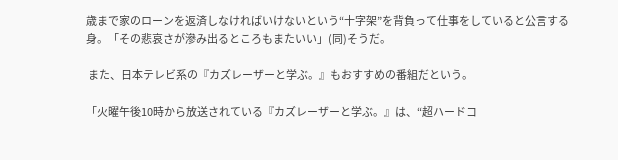歳まで家のローンを返済しなければいけないという“十字架”を背負って仕事をしていると公言する身。「その悲哀さが滲み出るところもまたいい」(同)そうだ。

 また、日本テレビ系の『カズレーザーと学ぶ。』もおすすめの番組だという。

「火曜午後10時から放送されている『カズレーザーと学ぶ。』は、“超ハードコ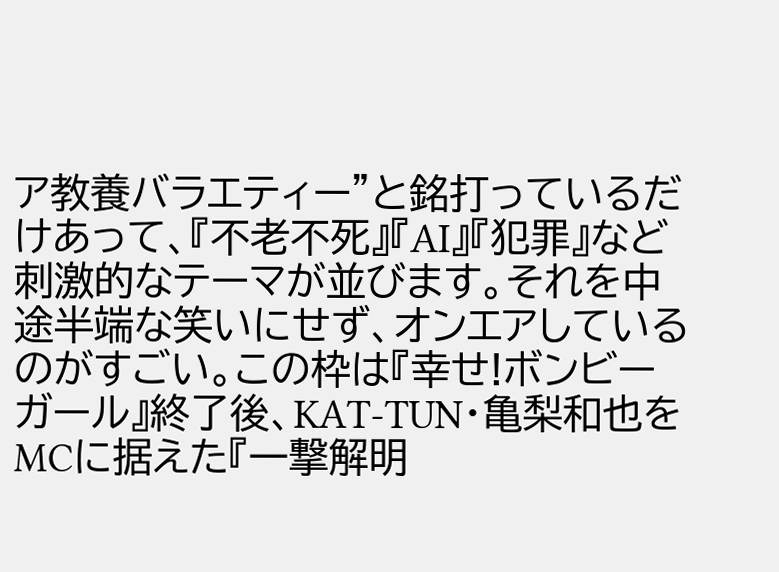ア教養バラエティー”と銘打っているだけあって、『不老不死』『AI』『犯罪』など刺激的なテーマが並びます。それを中途半端な笑いにせず、オンエアしているのがすごい。この枠は『幸せ!ボンビーガール』終了後、KAT-TUN・亀梨和也をMCに据えた『一撃解明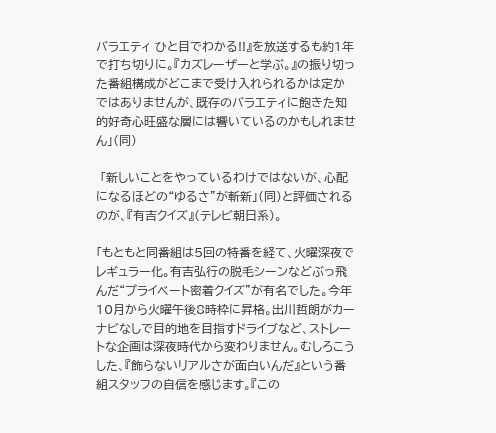バラエティ ひと目でわかる!!』を放送するも約1年で打ち切りに。『カズレーザーと学ぶ。』の振り切った番組構成がどこまで受け入れられるかは定かではありませんが、既存のバラエティに飽きた知的好奇心旺盛な層には響いているのかもしれません」(同)

 「新しいことをやっているわけではないが、心配になるほどの“ゆるさ”が斬新」(同)と評価されるのが、『有吉クイズ』(テレビ朝日系)。

「もともと同番組は5回の特番を経て、火曜深夜でレギュラー化。有吉弘行の脱毛シーンなどぶっ飛んだ“プライベート密着クイズ”が有名でした。今年10月から火曜午後8時枠に昇格。出川哲朗がカーナビなしで目的地を目指すドライブなど、ストレートな企画は深夜時代から変わりません。むしろこうした、『飾らないリアルさが面白いんだ』という番組スタッフの自信を感じます。『この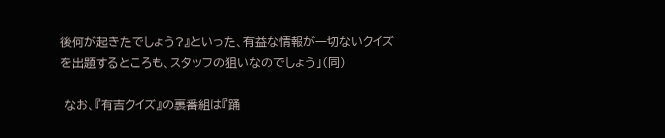後何が起きたでしょう?』といった、有益な情報が一切ないクイズを出題するところも、スタッフの狙いなのでしょう」(同)

 なお、『有吉クイズ』の裏番組は『踊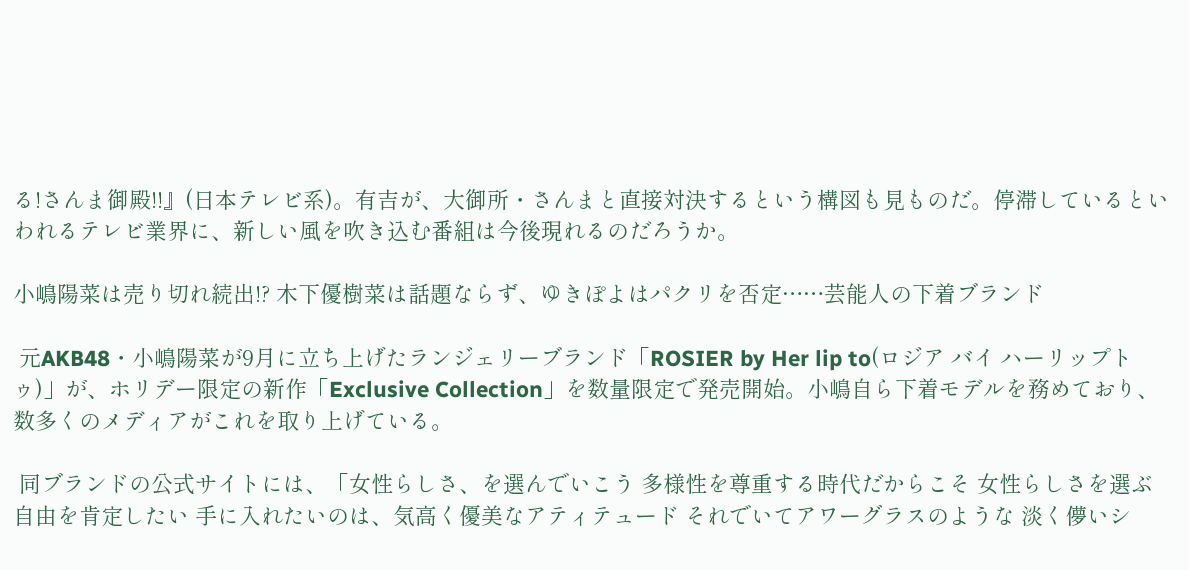る!さんま御殿!!』(日本テレビ系)。有吉が、大御所・さんまと直接対決するという構図も見ものだ。停滞しているといわれるテレビ業界に、新しい風を吹き込む番組は今後現れるのだろうか。

小嶋陽菜は売り切れ続出!? 木下優樹菜は話題ならず、ゆきぽよはパクリを否定……芸能人の下着ブランド

 元AKB48・小嶋陽菜が9月に立ち上げたランジェリーブランド「ROSIER by Her lip to(ロジア バイ ハーリップトゥ)」が、ホリデー限定の新作「Exclusive Collection」を数量限定で発売開始。小嶋自ら下着モデルを務めており、数多くのメディアがこれを取り上げている。

 同ブランドの公式サイトには、「女性らしさ、を選んでいこう 多様性を尊重する時代だからこそ 女性らしさを選ぶ自由を肯定したい 手に入れたいのは、気高く優美なアティテュード それでいてアワーグラスのような 淡く儚いシ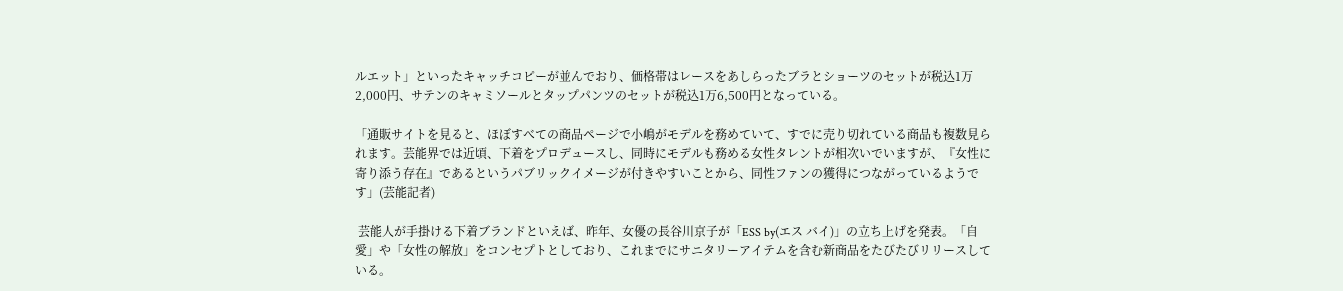ルエット」といったキャッチコピーが並んでおり、価格帯はレースをあしらったブラとショーツのセットが税込1万2,000円、サテンのキャミソールとタップパンツのセットが税込1万6,500円となっている。

「通販サイトを見ると、ほぼすべての商品ページで小嶋がモデルを務めていて、すでに売り切れている商品も複数見られます。芸能界では近頃、下着をプロデュースし、同時にモデルも務める女性タレントが相次いでいますが、『女性に寄り添う存在』であるというパブリックイメージが付きやすいことから、同性ファンの獲得につながっているようです」(芸能記者)

 芸能人が手掛ける下着ブランドといえば、昨年、女優の長谷川京子が「ESS by(エス バイ)」の立ち上げを発表。「自愛」や「女性の解放」をコンセプトとしており、これまでにサニタリーアイテムを含む新商品をたびたびリリースしている。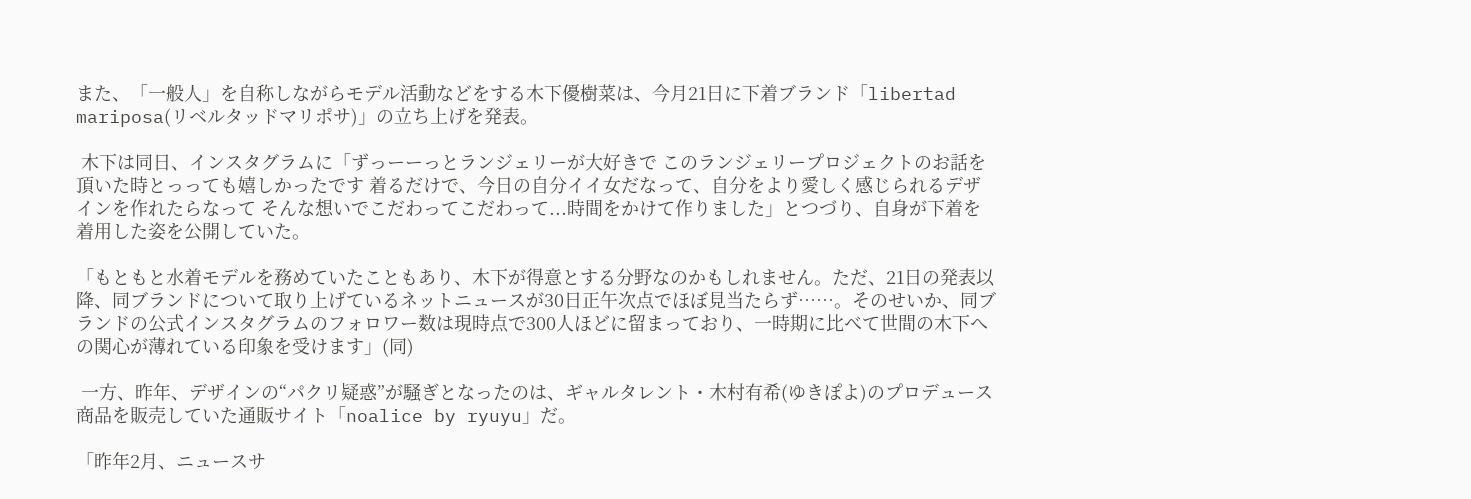また、「一般人」を自称しながらモデル活動などをする木下優樹菜は、今月21日に下着ブランド「libertad mariposa(リベルタッドマリポサ)」の立ち上げを発表。

 木下は同日、インスタグラムに「ずっーーっとランジェリーが大好きで このランジェリープロジェクトのお話を頂いた時とっっても嬉しかったです 着るだけで、今日の自分イイ女だなって、自分をより愛しく感じられるデザインを作れたらなって そんな想いでこだわってこだわって...時間をかけて作りました」とつづり、自身が下着を着用した姿を公開していた。

「もともと水着モデルを務めていたこともあり、木下が得意とする分野なのかもしれません。ただ、21日の発表以降、同ブランドについて取り上げているネットニュースが30日正午次点でほぼ見当たらず……。そのせいか、同ブランドの公式インスタグラムのフォロワー数は現時点で300人ほどに留まっており、一時期に比べて世間の木下への関心が薄れている印象を受けます」(同)

 一方、昨年、デザインの“パクリ疑惑”が騒ぎとなったのは、ギャルタレント・木村有希(ゆきぽよ)のプロデュース商品を販売していた通販サイト「noalice by ryuyu」だ。

「昨年2月、ニュースサ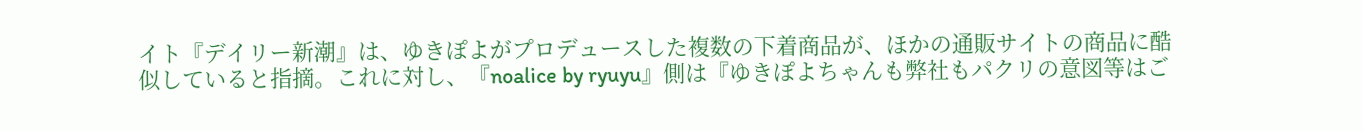イト『デイリー新潮』は、ゆきぽよがプロデュースした複数の下着商品が、ほかの通販サイトの商品に酷似していると指摘。これに対し、『noalice by ryuyu』側は『ゆきぽよちゃんも弊社もパクリの意図等はご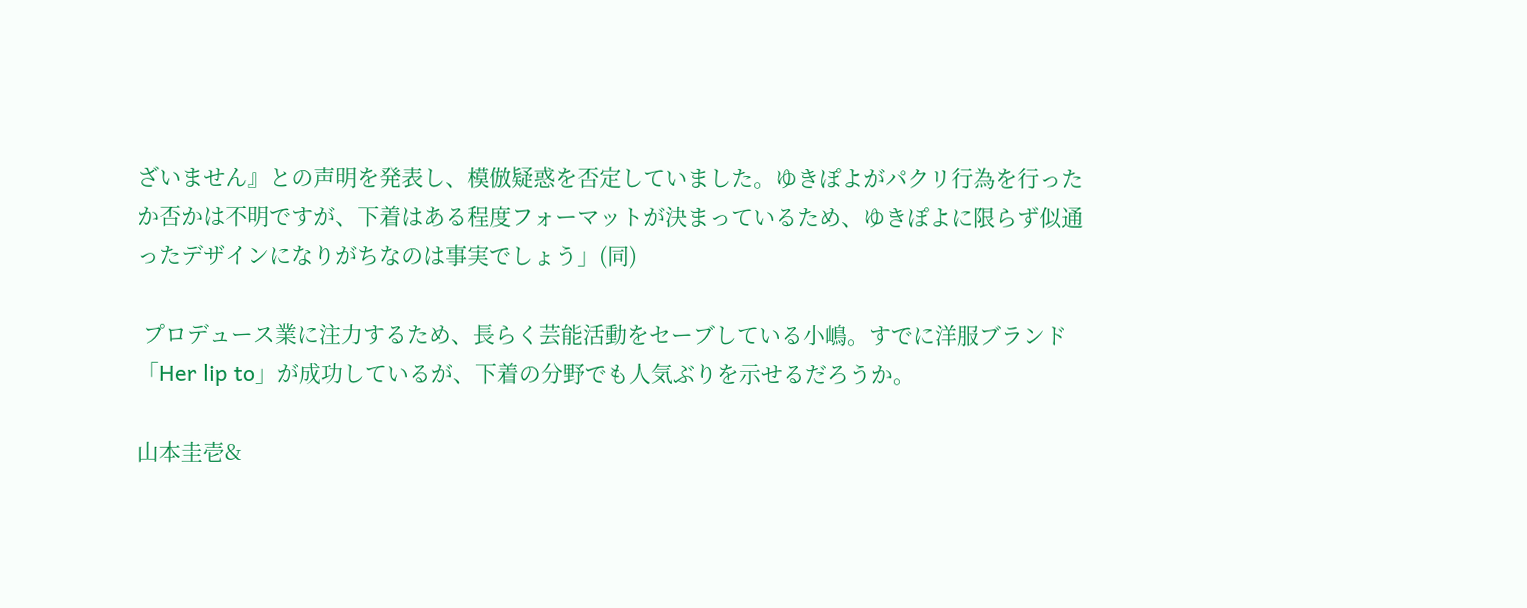ざいません』との声明を発表し、模倣疑惑を否定していました。ゆきぽよがパクリ行為を行ったか否かは不明ですが、下着はある程度フォーマットが決まっているため、ゆきぽよに限らず似通ったデザインになりがちなのは事実でしょう」(同)

 プロデュース業に注力するため、長らく芸能活動をセーブしている小嶋。すでに洋服ブランド「Her lip to」が成功しているが、下着の分野でも人気ぶりを示せるだろうか。

山本圭壱&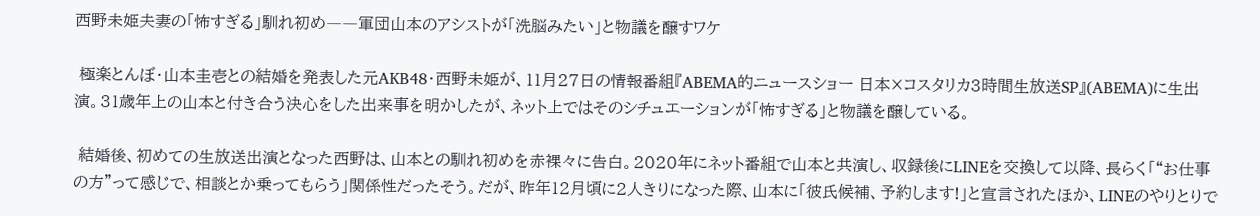西野未姫夫妻の「怖すぎる」馴れ初め――軍団山本のアシストが「洗脳みたい」と物議を醸すワケ

 極楽とんぼ・山本圭壱との結婚を発表した元AKB48・西野未姫が、11月27日の情報番組『ABEMA的ニュースショー 日本×コスタリカ3時間生放送SP』(ABEMA)に生出演。31歳年上の山本と付き合う決心をした出来事を明かしたが、ネット上ではそのシチュエーションが「怖すぎる」と物議を醸している。

 結婚後、初めての生放送出演となった西野は、山本との馴れ初めを赤裸々に告白。2020年にネット番組で山本と共演し、収録後にLINEを交換して以降、長らく「“お仕事の方”って感じで、相談とか乗ってもらう」関係性だったそう。だが、昨年12月頃に2人きりになった際、山本に「彼氏候補、予約します!」と宣言されたほか、LINEのやりとりで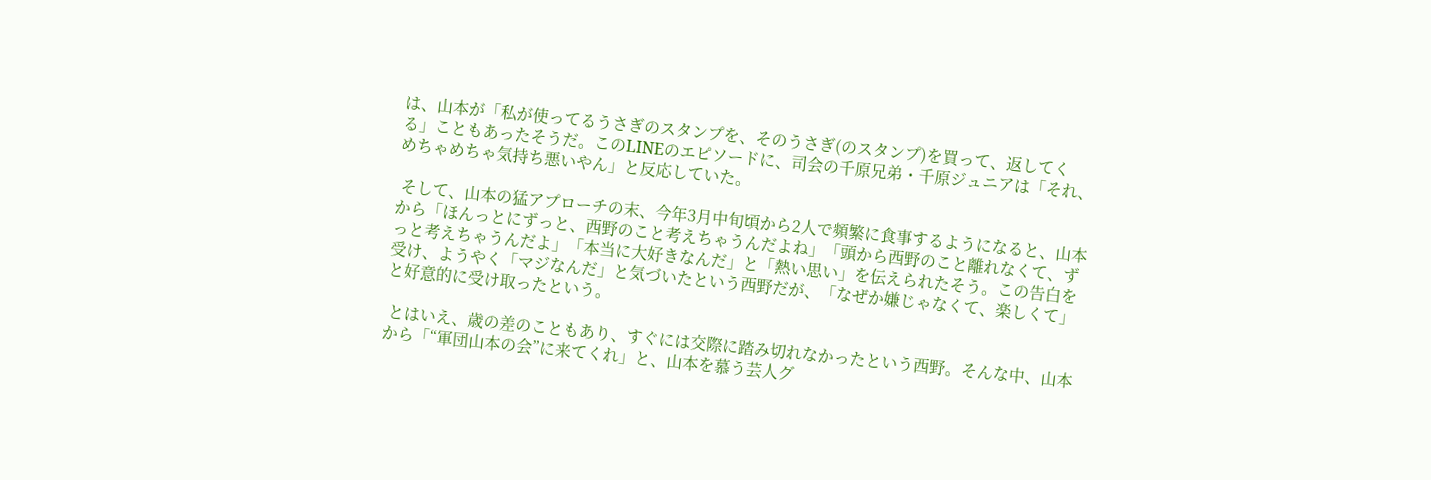は、山本が「私が使ってるうさぎのスタンプを、そのうさぎ(のスタンプ)を買って、返してくる」こともあったそうだ。このLINEのエピソードに、司会の千原兄弟・千原ジュニアは「それ、めちゃめちゃ気持ち悪いやん」と反応していた。

 そして、山本の猛アプローチの末、今年3月中旬頃から2人で頻繁に食事するようになると、山本から「ほんっとにずっと、西野のこと考えちゃうんだよね」「頭から西野のこと離れなくて、ずっと考えちゃうんだよ」「本当に大好きなんだ」と「熱い思い」を伝えられたそう。この告白を受け、ようやく「マジなんだ」と気づいたという西野だが、「なぜか嫌じゃなくて、楽しくて」と好意的に受け取ったという。

 とはいえ、歳の差のこともあり、すぐには交際に踏み切れなかったという西野。そんな中、山本から「“軍団山本の会”に来てくれ」と、山本を慕う芸人グ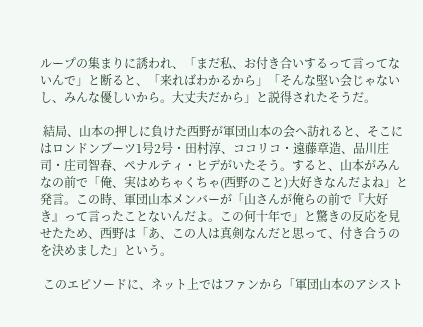ループの集まりに誘われ、「まだ私、お付き合いするって言ってないんで」と断ると、「来ればわかるから」「そんな堅い会じゃないし、みんな優しいから。大丈夫だから」と説得されたそうだ。

 結局、山本の押しに負けた西野が軍団山本の会へ訪れると、そこにはロンドンブーツ1号2号・田村淳、ココリコ・遠藤章造、品川庄司・庄司智春、ペナルティ・ヒデがいたそう。すると、山本がみんなの前で「俺、実はめちゃくちゃ(西野のこと)大好きなんだよね」と発言。この時、軍団山本メンバーが「山さんが俺らの前で『大好き』って言ったことないんだよ。この何十年で」と驚きの反応を見せたため、西野は「あ、この人は真剣なんだと思って、付き合うのを決めました」という。

 このエピソードに、ネット上ではファンから「軍団山本のアシスト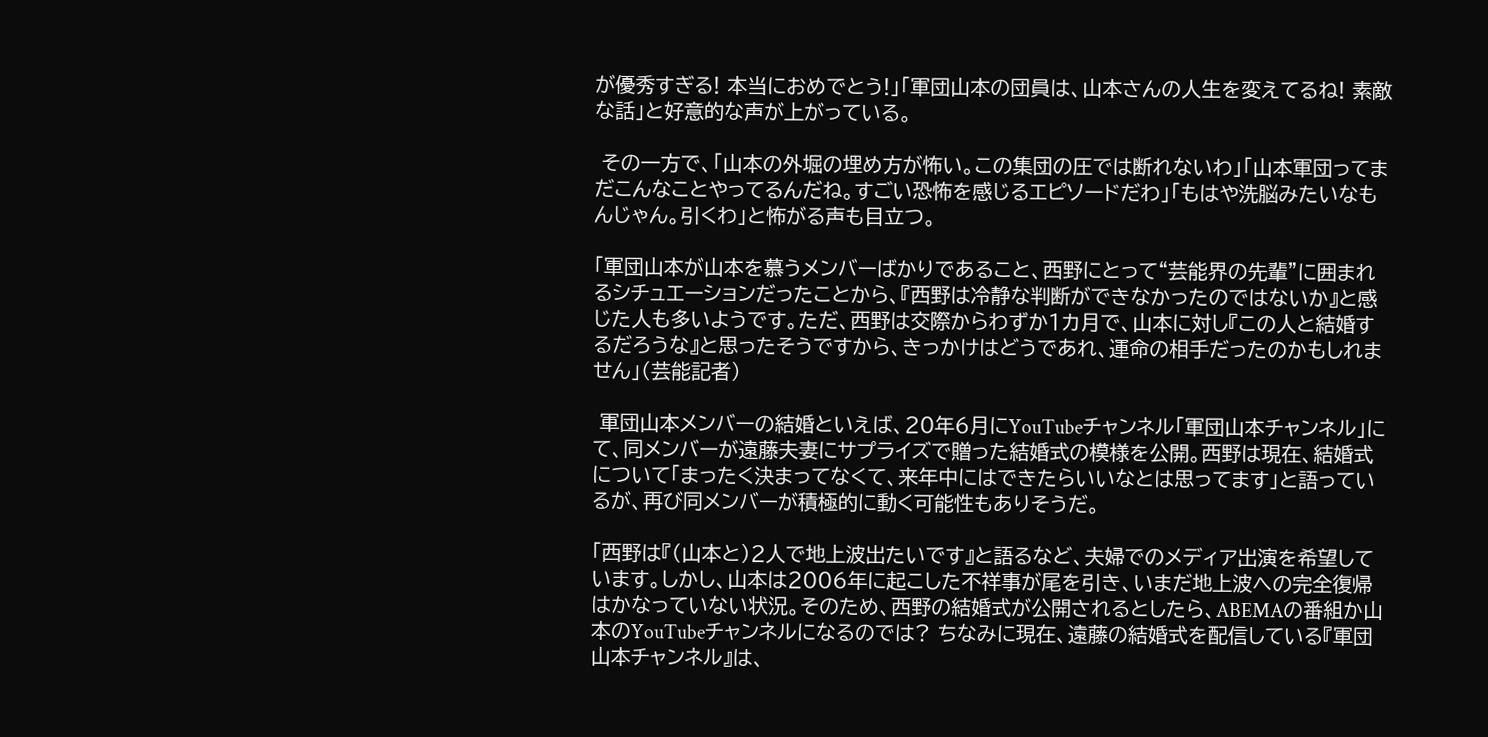が優秀すぎる! 本当におめでとう!」「軍団山本の団員は、山本さんの人生を変えてるね! 素敵な話」と好意的な声が上がっている。

 その一方で、「山本の外堀の埋め方が怖い。この集団の圧では断れないわ」「山本軍団ってまだこんなことやってるんだね。すごい恐怖を感じるエピソードだわ」「もはや洗脳みたいなもんじゃん。引くわ」と怖がる声も目立つ。

「軍団山本が山本を慕うメンバーばかりであること、西野にとって“芸能界の先輩”に囲まれるシチュエーションだったことから、『西野は冷静な判断ができなかったのではないか』と感じた人も多いようです。ただ、西野は交際からわずか1カ月で、山本に対し『この人と結婚するだろうな』と思ったそうですから、きっかけはどうであれ、運命の相手だったのかもしれません」(芸能記者)

 軍団山本メンバーの結婚といえば、20年6月にYouTubeチャンネル「軍団山本チャンネル」にて、同メンバーが遠藤夫妻にサプライズで贈った結婚式の模様を公開。西野は現在、結婚式について「まったく決まってなくて、来年中にはできたらいいなとは思ってます」と語っているが、再び同メンバーが積極的に動く可能性もありそうだ。

「西野は『(山本と)2人で地上波出たいです』と語るなど、夫婦でのメディア出演を希望しています。しかし、山本は2006年に起こした不祥事が尾を引き、いまだ地上波への完全復帰はかなっていない状況。そのため、西野の結婚式が公開されるとしたら、ABEMAの番組か山本のYouTubeチャンネルになるのでは? ちなみに現在、遠藤の結婚式を配信している『軍団山本チャンネル』は、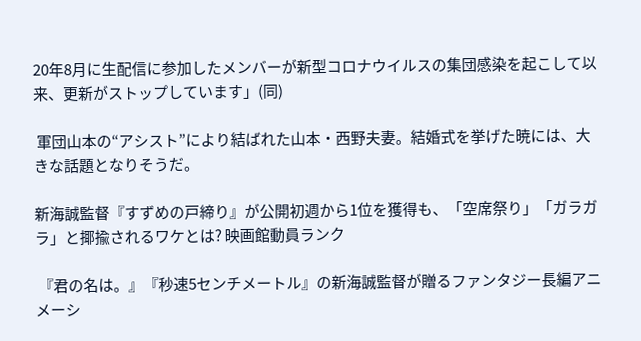20年8月に生配信に参加したメンバーが新型コロナウイルスの集団感染を起こして以来、更新がストップしています」(同)

 軍団山本の“アシスト”により結ばれた山本・西野夫妻。結婚式を挙げた暁には、大きな話題となりそうだ。

新海誠監督『すずめの戸締り』が公開初週から1位を獲得も、「空席祭り」「ガラガラ」と揶揄されるワケとは? 映画館動員ランク

 『君の名は。』『秒速5センチメートル』の新海誠監督が贈るファンタジー長編アニメーシ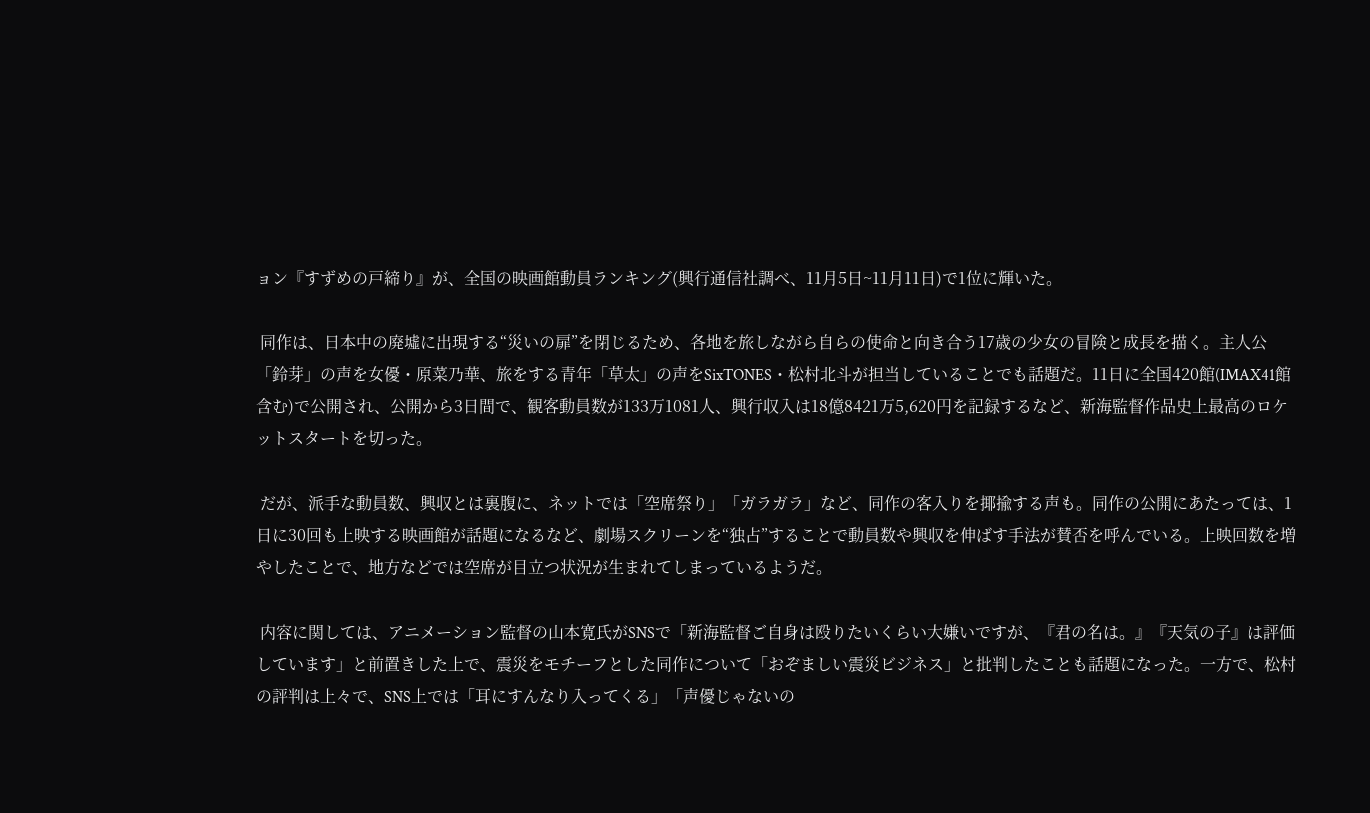ョン『すずめの戸締り』が、全国の映画館動員ランキング(興行通信社調べ、11月5日~11月11日)で1位に輝いた。

 同作は、日本中の廃墟に出現する“災いの扉”を閉じるため、各地を旅しながら自らの使命と向き合う17歳の少女の冒険と成長を描く。主人公「鈴芽」の声を女優・原菜乃華、旅をする青年「草太」の声をSixTONES・松村北斗が担当していることでも話題だ。11日に全国420館(IMAX41館含む)で公開され、公開から3日間で、観客動員数が133万1081人、興行収入は18億8421万5,620円を記録するなど、新海監督作品史上最高のロケットスタートを切った。

 だが、派手な動員数、興収とは裏腹に、ネットでは「空席祭り」「ガラガラ」など、同作の客入りを揶揄する声も。同作の公開にあたっては、1日に30回も上映する映画館が話題になるなど、劇場スクリーンを“独占”することで動員数や興収を伸ばす手法が賛否を呼んでいる。上映回数を増やしたことで、地方などでは空席が目立つ状況が生まれてしまっているようだ。

 内容に関しては、アニメーション監督の山本寛氏がSNSで「新海監督ご自身は殴りたいくらい大嫌いですが、『君の名は。』『天気の子』は評価しています」と前置きした上で、震災をモチーフとした同作について「おぞましい震災ビジネス」と批判したことも話題になった。一方で、松村の評判は上々で、SNS上では「耳にすんなり入ってくる」「声優じゃないの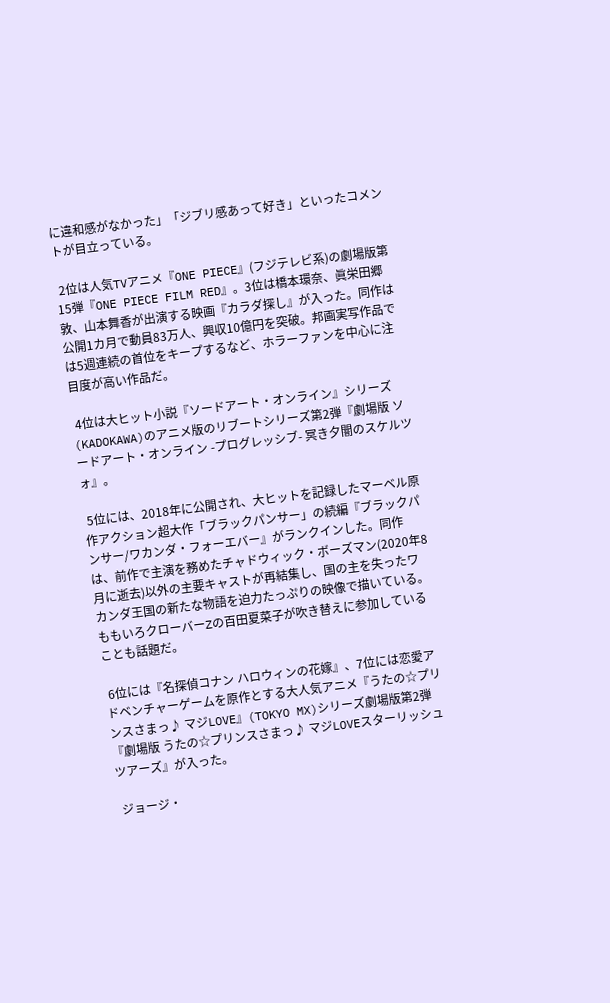に違和感がなかった」「ジブリ感あって好き」といったコメントが目立っている。

 2位は人気TVアニメ『ONE PIECE』(フジテレビ系)の劇場版第15弾『ONE PIECE FILM RED』。3位は橋本環奈、眞栄田郷敦、山本舞香が出演する映画『カラダ探し』が入った。同作は公開1カ月で動員83万人、興収10億円を突破。邦画実写作品では5週連続の首位をキープするなど、ホラーファンを中心に注目度が高い作品だ。

 4位は大ヒット小説『ソードアート・オンライン』シリーズ(KADOKAWA)のアニメ版のリブートシリーズ第2弾『劇場版 ソードアート・オンライン -プログレッシブ- 冥き夕闇のスケルツォ』。

 5位には、2018年に公開され、大ヒットを記録したマーベル原作アクション超大作「ブラックパンサー」の続編『ブラックパンサー/ワカンダ・フォーエバー』がランクインした。同作は、前作で主演を務めたチャドウィック・ボーズマン(2020年8月に逝去)以外の主要キャストが再結集し、国の主を失ったワカンダ王国の新たな物語を迫力たっぷりの映像で描いている。ももいろクローバーZの百田夏菜子が吹き替えに参加していることも話題だ。

 6位には『名探偵コナン ハロウィンの花嫁』、7位には恋愛アドベンチャーゲームを原作とする大人気アニメ『うたの☆プリンスさまっ♪ マジLOVE』(TOKYO MX)シリーズ劇場版第2弾『劇場版 うたの☆プリンスさまっ♪ マジLOVEスターリッシュツアーズ』が入った。

 ジョージ・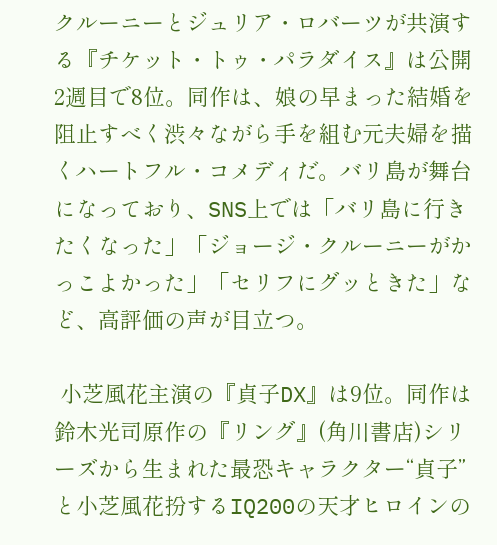クルーニーとジュリア・ロバーツが共演する『チケット・トゥ・パラダイス』は公開2週目で8位。同作は、娘の早まった結婚を阻止すべく渋々ながら手を組む元夫婦を描くハートフル・コメディだ。バリ島が舞台になっており、SNS上では「バリ島に行きたくなった」「ジョージ・クルーニーがかっこよかった」「セリフにグッときた」など、高評価の声が目立つ。

 小芝風花主演の『貞子DX』は9位。同作は鈴木光司原作の『リング』(角川書店)シリーズから生まれた最恐キャラクター“貞子”と小芝風花扮するIQ200の天才ヒロインの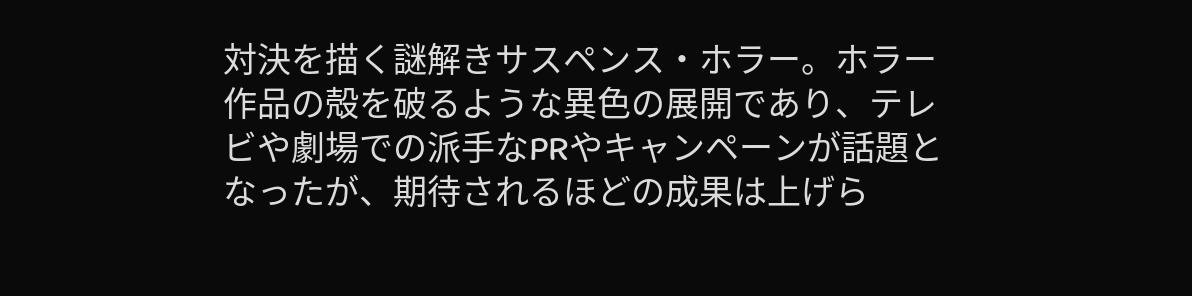対決を描く謎解きサスペンス・ホラー。ホラー作品の殻を破るような異色の展開であり、テレビや劇場での派手なPRやキャンペーンが話題となったが、期待されるほどの成果は上げら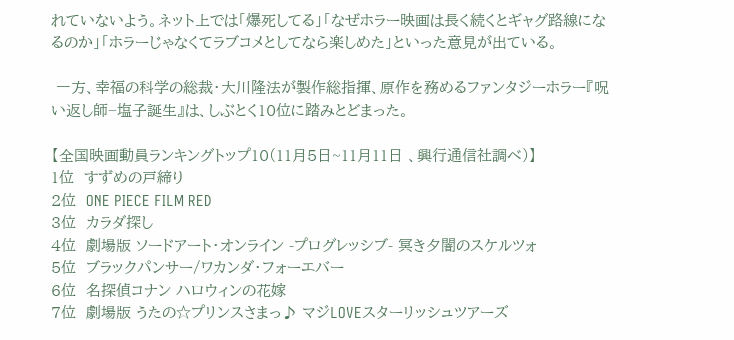れていないよう。ネット上では「爆死してる」「なぜホラー映画は長く続くとギャグ路線になるのか」「ホラーじゃなくてラブコメとしてなら楽しめた」といった意見が出ている。

 一方、幸福の科学の総裁・大川隆法が製作総指揮、原作を務めるファンタジーホラー『呪い返し師−塩子誕生』は、しぶとく10位に踏みとどまった。

【全国映画動員ランキングトップ10(11月5日~11月11日 、興行通信社調べ)】
1位  すずめの戸締り
2位  ONE PIECE FILM RED
3位  カラダ探し
4位  劇場版 ソードアート・オンライン -プログレッシブ- 冥き夕闇のスケルツォ
5位  ブラックパンサー/ワカンダ・フォーエバー
6位  名探偵コナン ハロウィンの花嫁
7位  劇場版 うたの☆プリンスさまっ♪ マジLOVEスターリッシュツアーズ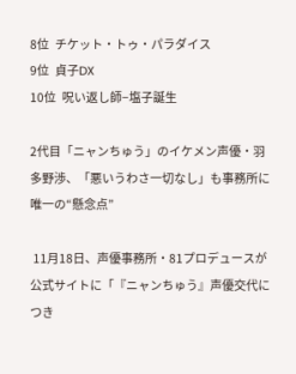8位  チケット・トゥ・パラダイス
9位  貞子DX
10位  呪い返し師−塩子誕生

2代目「ニャンちゅう」のイケメン声優・羽多野渉、「悪いうわさ一切なし」も事務所に唯一の“懸念点”

 11月18日、声優事務所・81プロデュースが公式サイトに「『ニャンちゅう』声優交代につき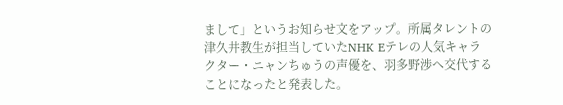まして」というお知らせ文をアップ。所属タレントの津久井教生が担当していたNHK Eテレの人気キャラクター・ニャンちゅうの声優を、羽多野渉へ交代することになったと発表した。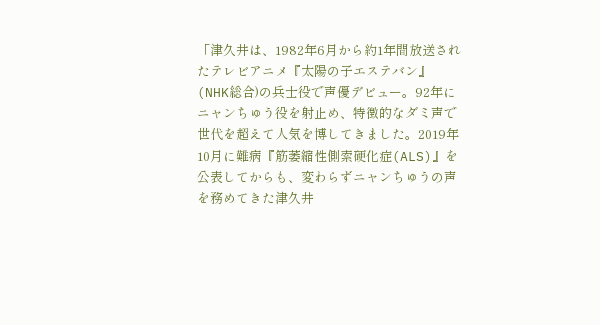「津久井は、1982年6月から約1年間放送されたテレビアニメ『太陽の子エステバン』(NHK総合)の兵士役で声優デビュー。92年にニャンちゅう役を射止め、特徴的なダミ声で世代を超えて人気を博してきました。2019年10月に難病『筋萎縮性側索硬化症(ALS)』を公表してからも、変わらずニャンちゅうの声を務めてきた津久井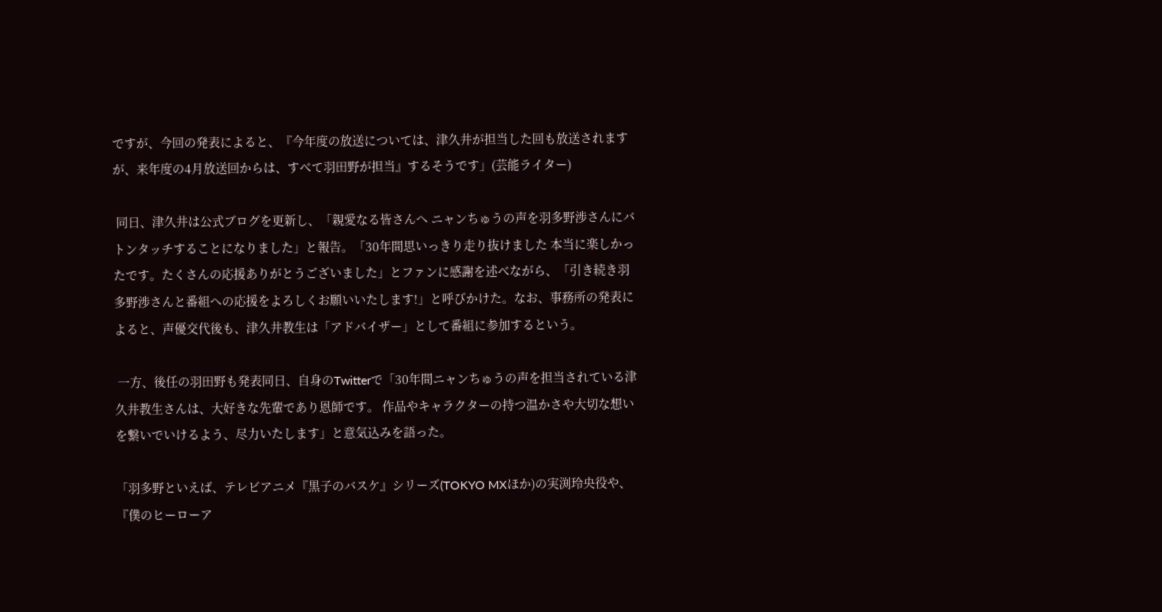ですが、今回の発表によると、『今年度の放送については、津久井が担当した回も放送されますが、来年度の4月放送回からは、すべて羽田野が担当』するそうです」(芸能ライター)

 同日、津久井は公式ブログを更新し、「親愛なる皆さんへ ニャンちゅうの声を羽多野渉さんにバトンタッチすることになりました」と報告。「30年間思いっきり走り抜けました 本当に楽しかったです。たくさんの応援ありがとうございました」とファンに感謝を述べながら、「引き続き羽多野渉さんと番組への応援をよろしくお願いいたします!」と呼びかけた。なお、事務所の発表によると、声優交代後も、津久井教生は「アドバイザー」として番組に参加するという。

 一方、後任の羽田野も発表同日、自身のTwitterで「30年間ニャンちゅうの声を担当されている津久井教生さんは、大好きな先輩であり恩師です。 作品やキャラクターの持つ温かさや大切な想いを繋いでいけるよう、尽力いたします」と意気込みを語った。

「羽多野といえば、テレビアニメ『黒子のバスケ』シリーズ(TOKYO MXほか)の実渕玲央役や、『僕のヒーローア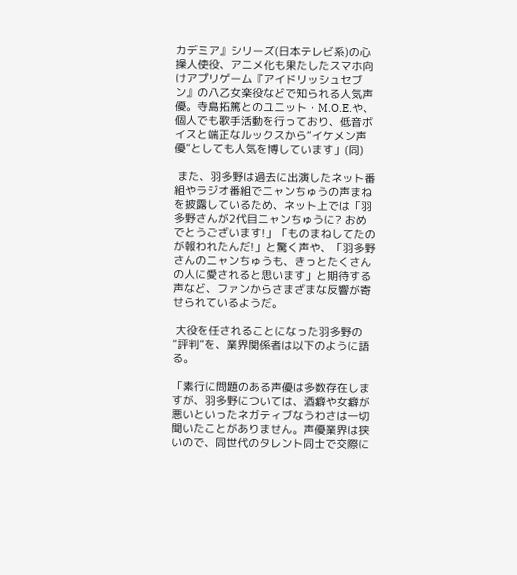カデミア』シリーズ(日本テレビ系)の心操人使役、アニメ化も果たしたスマホ向けアプリゲーム『アイドリッシュセブン』の八乙女楽役などで知られる人気声優。寺島拓篤とのユニット・M.O.E.や、個人でも歌手活動を行っており、低音ボイスと端正なルックスから“イケメン声優”としても人気を博しています」(同)

 また、羽多野は過去に出演したネット番組やラジオ番組でニャンちゅうの声まねを披露しているため、ネット上では「羽多野さんが2代目ニャンちゅうに? おめでとうございます!」「ものまねしてたのが報われたんだ!」と驚く声や、「羽多野さんのニャンちゅうも、きっとたくさんの人に愛されると思います」と期待する声など、ファンからさまざまな反響が寄せられているようだ。

 大役を任されることになった羽多野の“評判”を、業界関係者は以下のように語る。

「素行に問題のある声優は多数存在しますが、羽多野については、酒癖や女癖が悪いといったネガティブなうわさは一切聞いたことがありません。声優業界は狭いので、同世代のタレント同士で交際に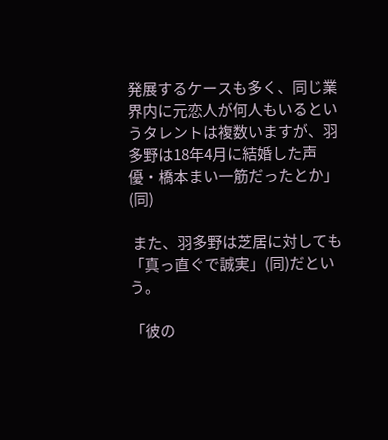発展するケースも多く、同じ業界内に元恋人が何人もいるというタレントは複数いますが、羽多野は18年4月に結婚した声優・橋本まい一筋だったとか」(同)

 また、羽多野は芝居に対しても「真っ直ぐで誠実」(同)だという。

「彼の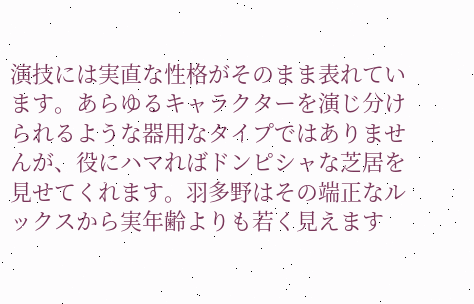演技には実直な性格がそのまま表れています。あらゆるキャラクターを演じ分けられるような器用なタイプではありませんが、役にハマればドンピシャな芝居を見せてくれます。羽多野はその端正なルックスから実年齢よりも若く見えます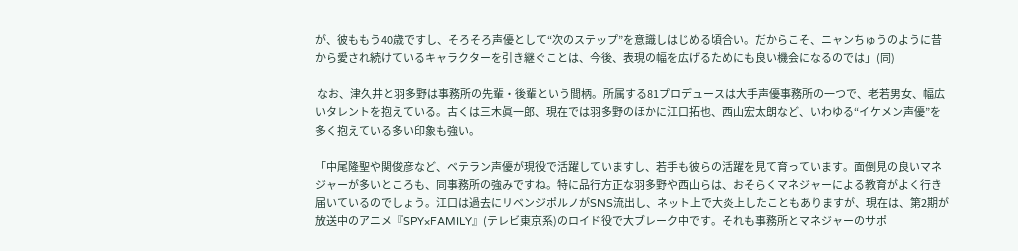が、彼ももう40歳ですし、そろそろ声優として“次のステップ”を意識しはじめる頃合い。だからこそ、ニャンちゅうのように昔から愛され続けているキャラクターを引き継ぐことは、今後、表現の幅を広げるためにも良い機会になるのでは」(同)

 なお、津久井と羽多野は事務所の先輩・後輩という間柄。所属する81プロデュースは大手声優事務所の一つで、老若男女、幅広いタレントを抱えている。古くは三木眞一郎、現在では羽多野のほかに江口拓也、西山宏太朗など、いわゆる“イケメン声優”を多く抱えている多い印象も強い。

「中尾隆聖や関俊彦など、ベテラン声優が現役で活躍していますし、若手も彼らの活躍を見て育っています。面倒見の良いマネジャーが多いところも、同事務所の強みですね。特に品行方正な羽多野や西山らは、おそらくマネジャーによる教育がよく行き届いているのでしょう。江口は過去にリベンジポルノがSNS流出し、ネット上で大炎上したこともありますが、現在は、第2期が放送中のアニメ『SPY×FAMILY』(テレビ東京系)のロイド役で大ブレーク中です。それも事務所とマネジャーのサポ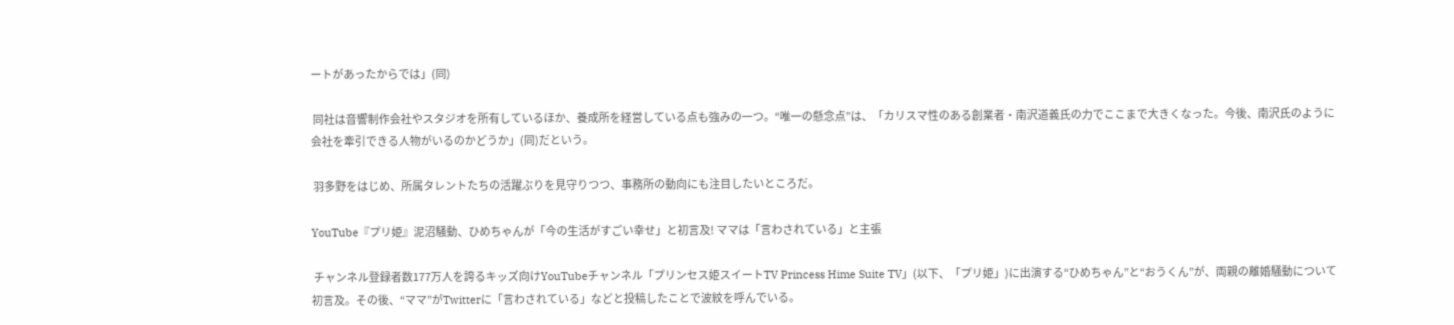ートがあったからでは」(同)

 同社は音響制作会社やスタジオを所有しているほか、養成所を経営している点も強みの一つ。“唯一の懸念点”は、「カリスマ性のある創業者・南沢道義氏の力でここまで大きくなった。今後、南沢氏のように会社を牽引できる人物がいるのかどうか」(同)だという。

 羽多野をはじめ、所属タレントたちの活躍ぶりを見守りつつ、事務所の動向にも注目したいところだ。

YouTube『プリ姫』泥沼騒動、ひめちゃんが「今の生活がすごい幸せ」と初言及! ママは「言わされている」と主張

 チャンネル登録者数177万人を誇るキッズ向けYouTubeチャンネル「プリンセス姫スイートTV Princess Hime Suite TV」(以下、「プリ姫」)に出演する“ひめちゃん”と“おうくん”が、両親の離婚騒動について初言及。その後、“ママ”がTwitterに「言わされている」などと投稿したことで波紋を呼んでいる。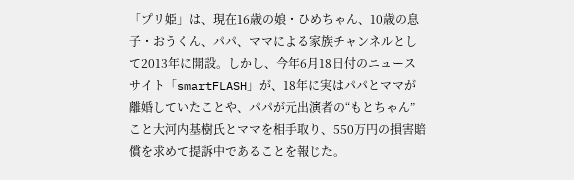「プリ姫」は、現在16歳の娘・ひめちゃん、10歳の息子・おうくん、パパ、ママによる家族チャンネルとして2013年に開設。しかし、今年6月18日付のニュースサイト「smartFLASH」が、18年に実はパパとママが離婚していたことや、パパが元出演者の“もとちゃん”こと大河内基樹氏とママを相手取り、550万円の損害賠償を求めて提訴中であることを報じた。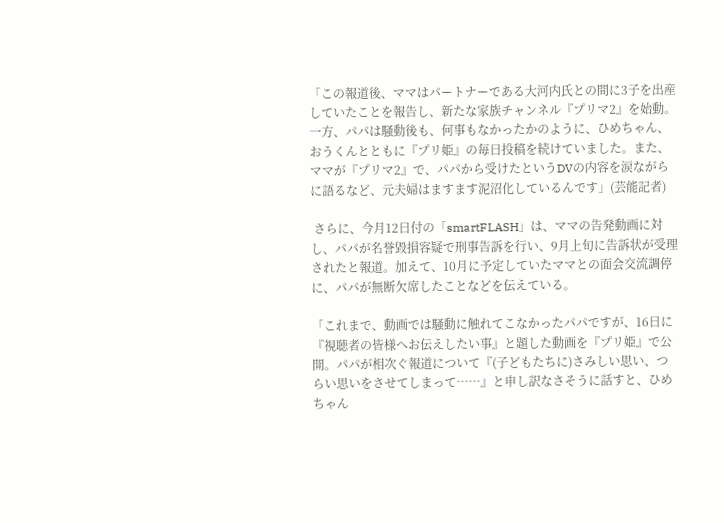「この報道後、ママはパートナーである大河内氏との間に3子を出産していたことを報告し、新たな家族チャンネル『プリマ2』を始動。一方、パパは騒動後も、何事もなかったかのように、ひめちゃん、おうくんとともに『プリ姫』の毎日投稿を続けていました。また、ママが『プリマ2』で、パパから受けたというDVの内容を涙ながらに語るなど、元夫婦はますます泥沼化しているんです」(芸能記者)

 さらに、今月12日付の「smartFLASH」は、ママの告発動画に対し、パパが名誉毀損容疑で刑事告訴を行い、9月上旬に告訴状が受理されたと報道。加えて、10月に予定していたママとの面会交流調停に、パパが無断欠席したことなどを伝えている。

「これまで、動画では騒動に触れてこなかったパパですが、16日に『視聴者の皆様へお伝えしたい事』と題した動画を『プリ姫』で公開。パパが相次ぐ報道について『(子どもたちに)さみしい思い、つらい思いをさせてしまって……』と申し訳なさそうに話すと、ひめちゃん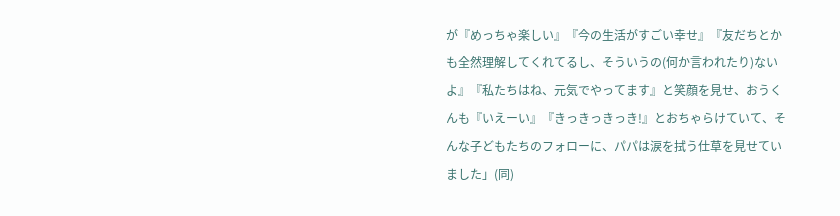が『めっちゃ楽しい』『今の生活がすごい幸せ』『友だちとかも全然理解してくれてるし、そういうの(何か言われたり)ないよ』『私たちはね、元気でやってます』と笑顔を見せ、おうくんも『いえーい』『きっきっきっき!』とおちゃらけていて、そんな子どもたちのフォローに、パパは涙を拭う仕草を見せていました」(同)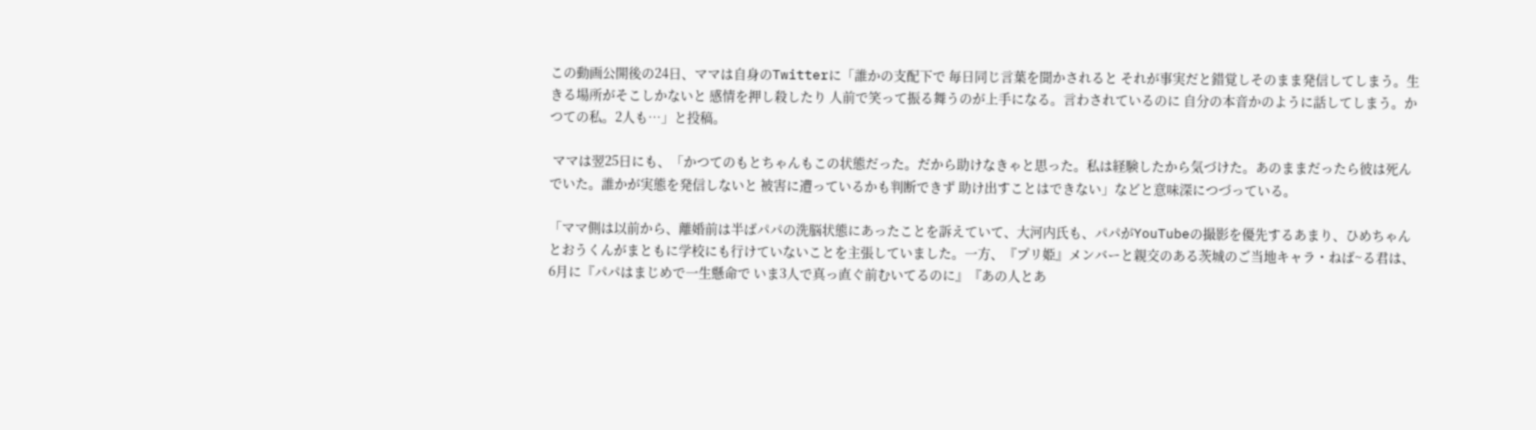この動画公開後の24日、ママは自身のTwitterに「誰かの支配下で 毎日同じ言葉を聞かされると それが事実だと錯覚しそのまま発信してしまう。生きる場所がそこしかないと 感情を押し殺したり 人前で笑って振る舞うのが上手になる。言わされているのに 自分の本音かのように話してしまう。かつての私。2人も…」と投稿。

 ママは翌25日にも、「かつてのもとちゃんもこの状態だった。だから助けなきゃと思った。私は経験したから気づけた。あのままだったら彼は死んでいた。誰かが実態を発信しないと 被害に遭っているかも判断できず 助け出すことはできない」などと意味深につづっている。

「ママ側は以前から、離婚前は半ばパパの洗脳状態にあったことを訴えていて、大河内氏も、パパがYouTubeの撮影を優先するあまり、ひめちゃんとおうくんがまともに学校にも行けていないことを主張していました。一方、『プリ姫』メンバーと親交のある茨城のご当地キャラ・ねば~る君は、6月に『パパはまじめで一生懸命で いま3人で真っ直ぐ前むいてるのに』『あの人とあ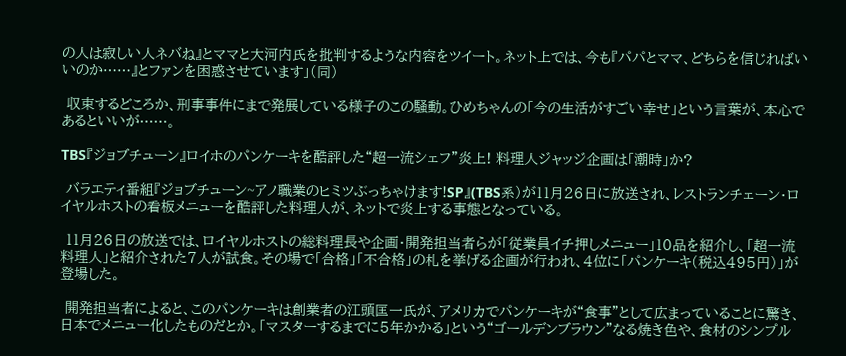の人は寂しい人ネバね』とママと大河内氏を批判するような内容をツイート。ネット上では、今も『パパとママ、どちらを信じればいいのか……』とファンを困惑させています」(同)

 収束するどころか、刑事事件にまで発展している様子のこの騒動。ひめちゃんの「今の生活がすごい幸せ」という言葉が、本心であるといいが……。

TBS『ジョブチューン』ロイホのパンケーキを酷評した“超一流シェフ”炎上! 料理人ジャッジ企画は「潮時」か?

 バラエティ番組『ジョブチューン~アノ職業のヒミツぶっちゃけます!SP』(TBS系)が11月26日に放送され、レストランチェーン・ロイヤルホストの看板メニューを酷評した料理人が、ネットで炎上する事態となっている。

 11月26日の放送では、ロイヤルホストの総料理長や企画・開発担当者らが「従業員イチ押しメニュー」10品を紹介し、「超一流料理人」と紹介された7人が試食。その場で「合格」「不合格」の札を挙げる企画が行われ、4位に「パンケーキ(税込495円)」が登場した。

 開発担当者によると、このパンケーキは創業者の江頭匡一氏が、アメリカでパンケーキが“食事”として広まっていることに驚き、日本でメニュー化したものだとか。「マスターするまでに5年かかる」という“ゴールデンブラウン”なる焼き色や、食材のシンプル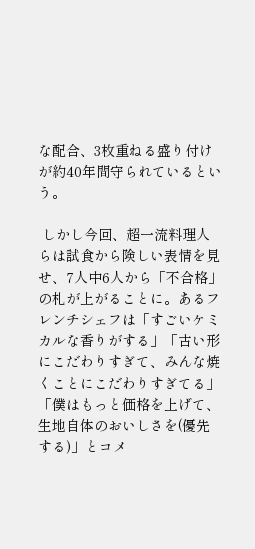な配合、3枚重ねる盛り付けが約40年間守られているという。

 しかし今回、超一流料理人らは試食から険しい表情を見せ、7人中6人から「不合格」の札が上がることに。あるフレンチシェフは「すごいケミカルな香りがする」「古い形にこだわりすぎて、みんな焼くことにこだわりすぎてる」「僕はもっと価格を上げて、生地自体のおいしさを(優先する)」とコメ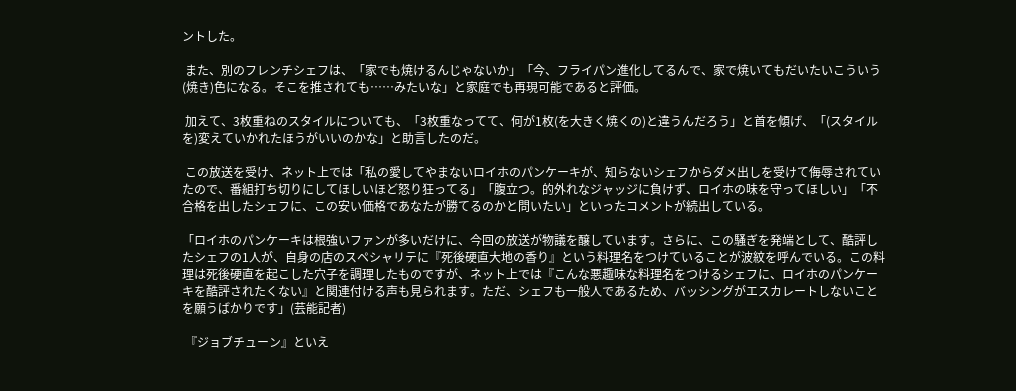ントした。

 また、別のフレンチシェフは、「家でも焼けるんじゃないか」「今、フライパン進化してるんで、家で焼いてもだいたいこういう(焼き)色になる。そこを推されても……みたいな」と家庭でも再現可能であると評価。

 加えて、3枚重ねのスタイルについても、「3枚重なってて、何が1枚(を大きく焼くの)と違うんだろう」と首を傾げ、「(スタイルを)変えていかれたほうがいいのかな」と助言したのだ。

 この放送を受け、ネット上では「私の愛してやまないロイホのパンケーキが、知らないシェフからダメ出しを受けて侮辱されていたので、番組打ち切りにしてほしいほど怒り狂ってる」「腹立つ。的外れなジャッジに負けず、ロイホの味を守ってほしい」「不合格を出したシェフに、この安い価格であなたが勝てるのかと問いたい」といったコメントが続出している。

「ロイホのパンケーキは根強いファンが多いだけに、今回の放送が物議を醸しています。さらに、この騒ぎを発端として、酷評したシェフの1人が、自身の店のスペシャリテに『死後硬直大地の香り』という料理名をつけていることが波紋を呼んでいる。この料理は死後硬直を起こした穴子を調理したものですが、ネット上では『こんな悪趣味な料理名をつけるシェフに、ロイホのパンケーキを酷評されたくない』と関連付ける声も見られます。ただ、シェフも一般人であるため、バッシングがエスカレートしないことを願うばかりです」(芸能記者)

 『ジョブチューン』といえ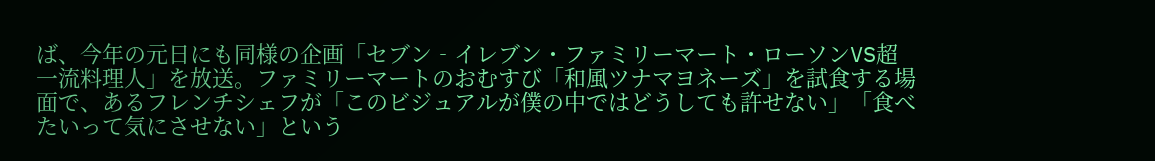ば、今年の元日にも同様の企画「セブン‐イレブン・ファミリーマート・ローソンVS超一流料理人」を放送。ファミリーマートのおむすび「和風ツナマヨネーズ」を試食する場面で、あるフレンチシェフが「このビジュアルが僕の中ではどうしても許せない」「食べたいって気にさせない」という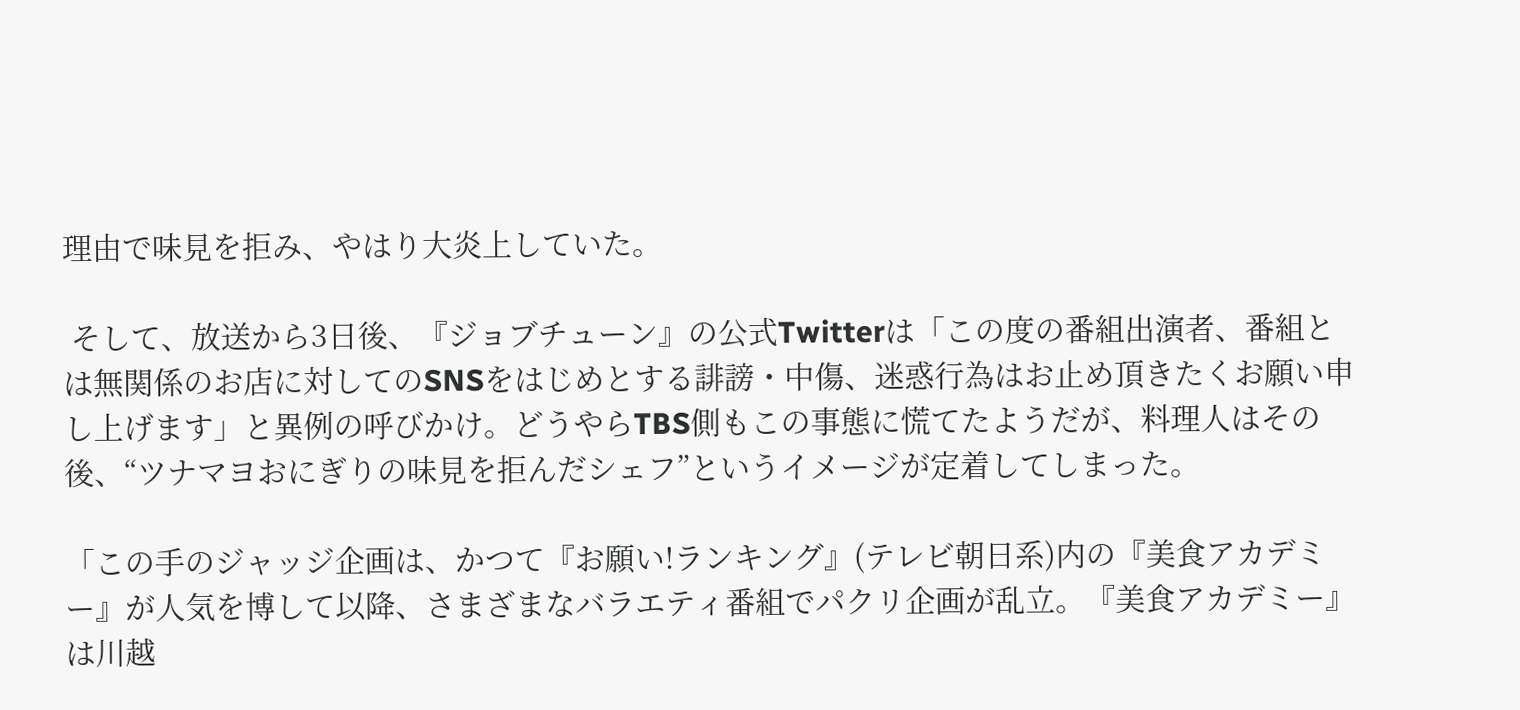理由で味見を拒み、やはり大炎上していた。

 そして、放送から3日後、『ジョブチューン』の公式Twitterは「この度の番組出演者、番組とは無関係のお店に対してのSNSをはじめとする誹謗・中傷、迷惑行為はお止め頂きたくお願い申し上げます」と異例の呼びかけ。どうやらTBS側もこの事態に慌てたようだが、料理人はその後、“ツナマヨおにぎりの味見を拒んだシェフ”というイメージが定着してしまった。

「この手のジャッジ企画は、かつて『お願い!ランキング』(テレビ朝日系)内の『美食アカデミー』が人気を博して以降、さまざまなバラエティ番組でパクリ企画が乱立。『美食アカデミー』は川越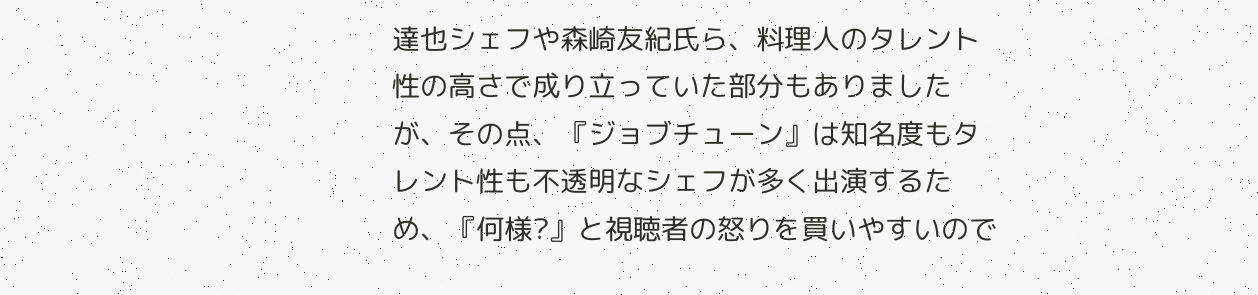達也シェフや森崎友紀氏ら、料理人のタレント性の高さで成り立っていた部分もありましたが、その点、『ジョブチューン』は知名度もタレント性も不透明なシェフが多く出演するため、『何様?』と視聴者の怒りを買いやすいので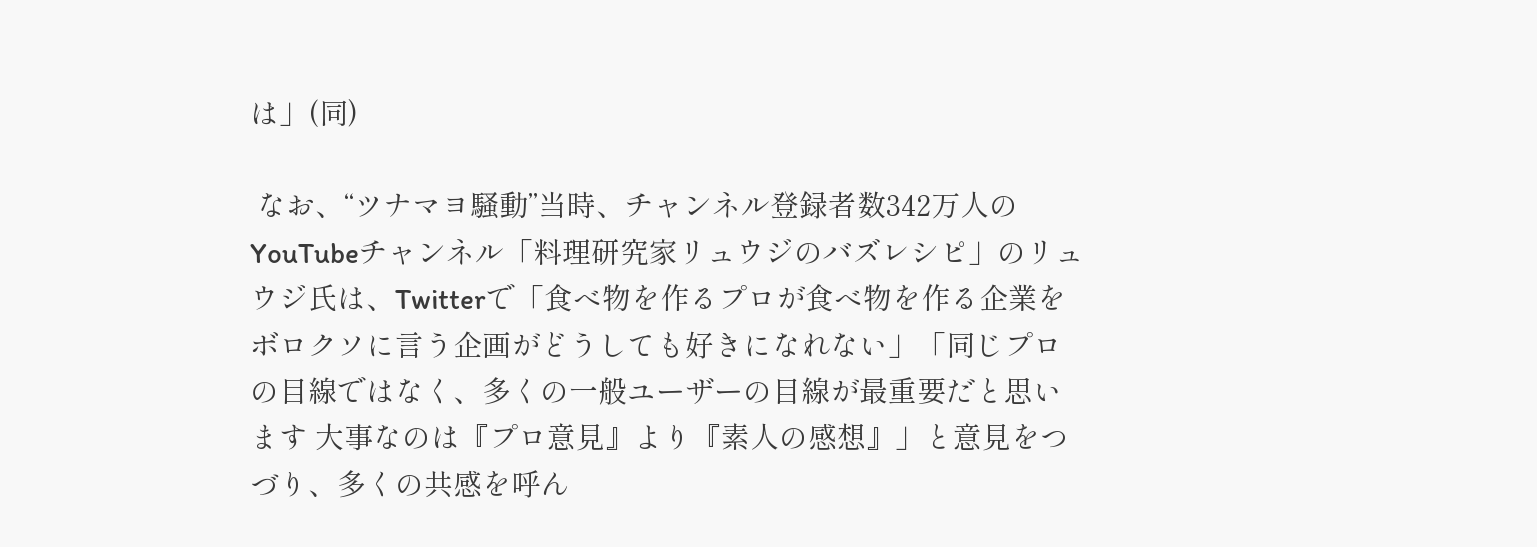は」(同)

 なお、“ツナマヨ騒動”当時、チャンネル登録者数342万人のYouTubeチャンネル「料理研究家リュウジのバズレシピ」のリュウジ氏は、Twitterで「食べ物を作るプロが食べ物を作る企業をボロクソに言う企画がどうしても好きになれない」「同じプロの目線ではなく、多くの一般ユーザーの目線が最重要だと思います 大事なのは『プロ意見』より『素人の感想』」と意見をつづり、多くの共感を呼ん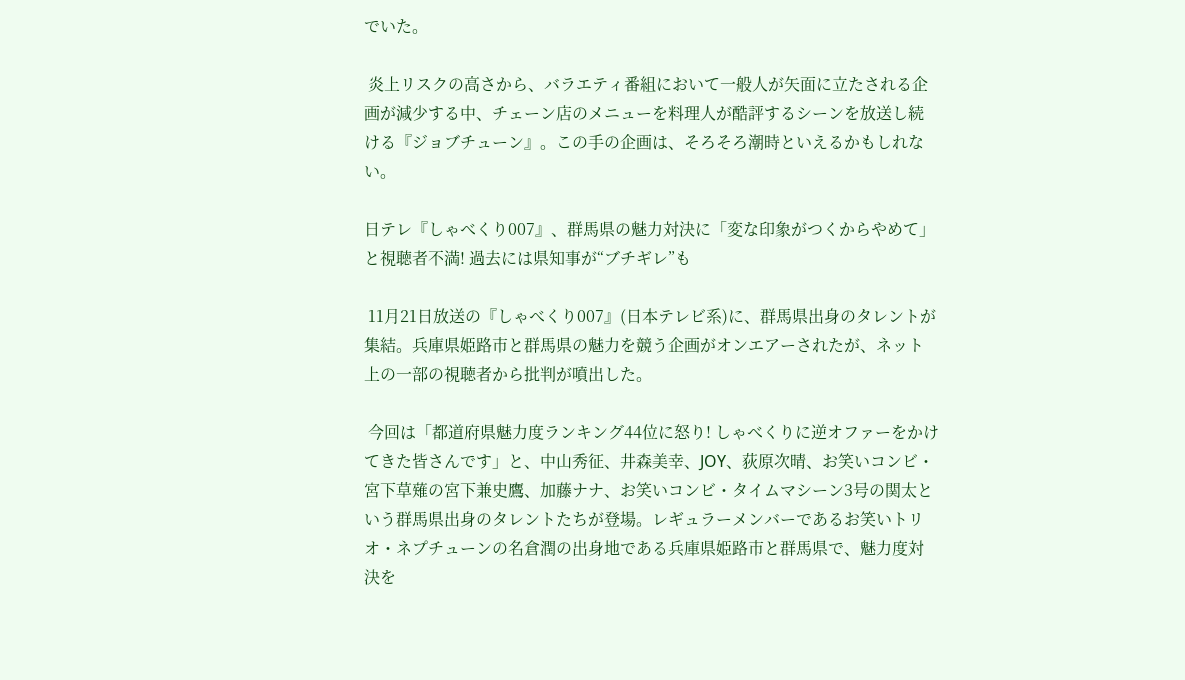でいた。

 炎上リスクの高さから、バラエティ番組において一般人が矢面に立たされる企画が減少する中、チェーン店のメニューを料理人が酷評するシーンを放送し続ける『ジョブチューン』。この手の企画は、そろそろ潮時といえるかもしれない。

日テレ『しゃべくり007』、群馬県の魅力対決に「変な印象がつくからやめて」と視聴者不満! 過去には県知事が“ブチギレ”も

 11月21日放送の『しゃべくり007』(日本テレビ系)に、群馬県出身のタレントが集結。兵庫県姫路市と群馬県の魅力を競う企画がオンエアーされたが、ネット上の一部の視聴者から批判が噴出した。

 今回は「都道府県魅力度ランキング44位に怒り! しゃべくりに逆オファーをかけてきた皆さんです」と、中山秀征、井森美幸、JOY、荻原次晴、お笑いコンビ・宮下草薙の宮下兼史鷹、加藤ナナ、お笑いコンビ・タイムマシーン3号の関太という群馬県出身のタレントたちが登場。レギュラーメンバーであるお笑いトリオ・ネプチューンの名倉潤の出身地である兵庫県姫路市と群馬県で、魅力度対決を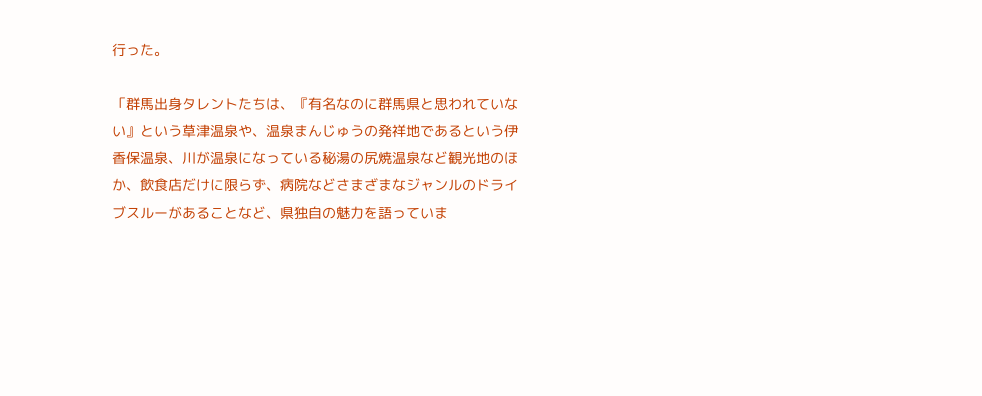行った。

「群馬出身タレントたちは、『有名なのに群馬県と思われていない』という草津温泉や、温泉まんじゅうの発祥地であるという伊香保温泉、川が温泉になっている秘湯の尻焼温泉など観光地のほか、飲食店だけに限らず、病院などさまざまなジャンルのドライブスルーがあることなど、県独自の魅力を語っていま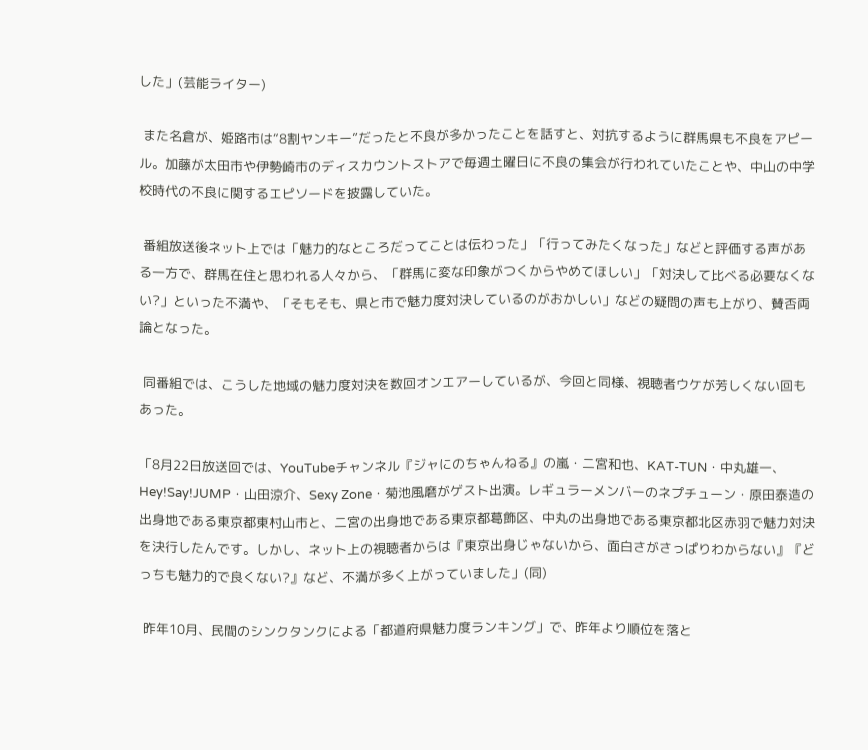した」(芸能ライター)

 また名倉が、姫路市は“8割ヤンキー”だったと不良が多かったことを話すと、対抗するように群馬県も不良をアピール。加藤が太田市や伊勢崎市のディスカウントストアで毎週土曜日に不良の集会が行われていたことや、中山の中学校時代の不良に関するエピソードを披露していた。

 番組放送後ネット上では「魅力的なところだってことは伝わった」「行ってみたくなった」などと評価する声がある一方で、群馬在住と思われる人々から、「群馬に変な印象がつくからやめてほしい」「対決して比べる必要なくない?」といった不満や、「そもそも、県と市で魅力度対決しているのがおかしい」などの疑問の声も上がり、賛否両論となった。

 同番組では、こうした地域の魅力度対決を数回オンエアーしているが、今回と同様、視聴者ウケが芳しくない回もあった。

「8月22日放送回では、YouTubeチャンネル『ジャにのちゃんねる』の嵐・二宮和也、KAT-TUN・中丸雄一、Hey!Say!JUMP・山田涼介、Sexy Zone・菊池風磨がゲスト出演。レギュラーメンバーのネプチューン・原田泰造の出身地である東京都東村山市と、二宮の出身地である東京都葛飾区、中丸の出身地である東京都北区赤羽で魅力対決を決行したんです。しかし、ネット上の視聴者からは『東京出身じゃないから、面白さがさっぱりわからない』『どっちも魅力的で良くない?』など、不満が多く上がっていました」(同)

 昨年10月、民間のシンクタンクによる「都道府県魅力度ランキング」で、昨年より順位を落と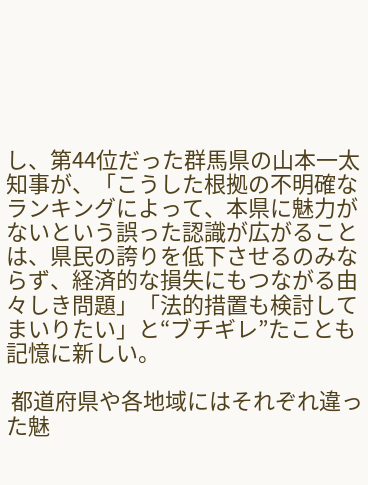し、第44位だった群馬県の山本一太知事が、「こうした根拠の不明確なランキングによって、本県に魅力がないという誤った認識が広がることは、県民の誇りを低下させるのみならず、経済的な損失にもつながる由々しき問題」「法的措置も検討してまいりたい」と“ブチギレ”たことも記憶に新しい。

 都道府県や各地域にはそれぞれ違った魅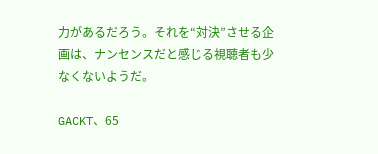力があるだろう。それを“対決”させる企画は、ナンセンスだと感じる視聴者も少なくないようだ。

GACKT、65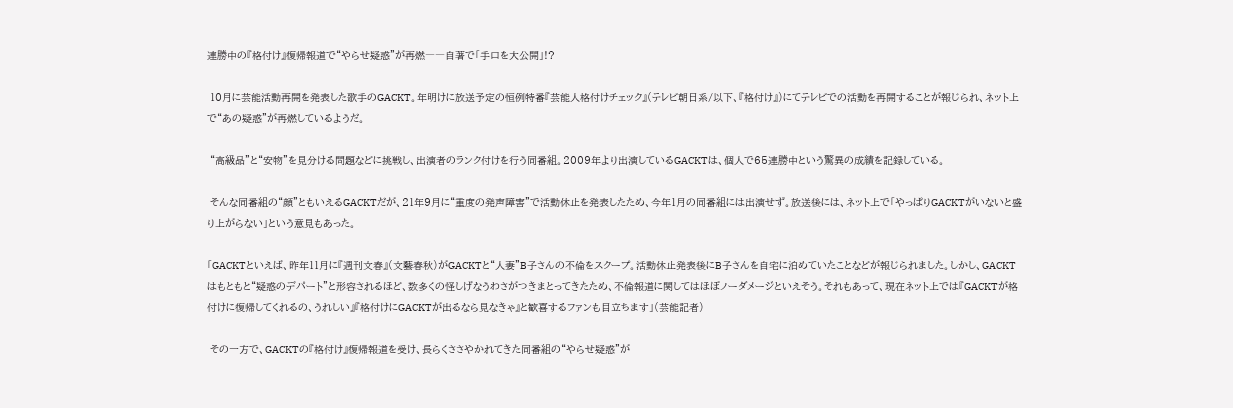連勝中の『格付け』復帰報道で“やらせ疑惑”が再燃――自著で「手口を大公開」!?

 10月に芸能活動再開を発表した歌手のGACKT。年明けに放送予定の恒例特番『芸能人格付けチェック』(テレビ朝日系/以下、『格付け』)にてテレビでの活動を再開することが報じられ、ネット上で“あの疑惑”が再燃しているようだ。

 “高級品”と“安物”を見分ける問題などに挑戦し、出演者のランク付けを行う同番組。2009年より出演しているGACKTは、個人で65連勝中という驚異の成績を記録している。

 そんな同番組の“顔”ともいえるGACKTだが、21年9月に“重度の発声障害”で活動休止を発表したため、今年1月の同番組には出演せず。放送後には、ネット上で「やっぱりGACKTがいないと盛り上がらない」という意見もあった。

「GACKTといえば、昨年11月に『週刊文春』(文藝春秋)がGACKTと“人妻”B子さんの不倫をスクープ。活動休止発表後にB子さんを自宅に泊めていたことなどが報じられました。しかし、GACKTはもともと“疑惑のデパート”と形容されるほど、数多くの怪しげなうわさがつきまとってきたため、不倫報道に関してはほぼノーダメージといえそう。それもあって、現在ネット上では『GACKTが格付けに復帰してくれるの、うれしい』『格付けにGACKTが出るなら見なきゃ』と歓喜するファンも目立ちます」(芸能記者)

 その一方で、GACKTの『格付け』復帰報道を受け、長らくささやかれてきた同番組の“やらせ疑惑”が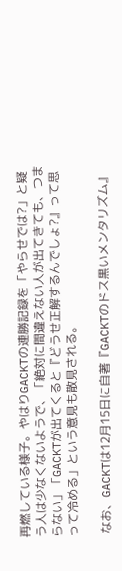再燃している様子。やはりGACKTの連勝記録を「やらせでは?」と疑う人は少なくないようで、「絶対に間違えない人が出てきても、つまらない」「GACKTが出てくると『どうせ正解するんでしょ?』って思って冷める」という意見も散見される。

 なお、GACKTは12月15日に自著『GACKTのドス黒いメンタリズム』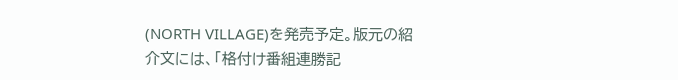(NORTH VILLAGE)を発売予定。版元の紹介文には、「格付け番組連勝記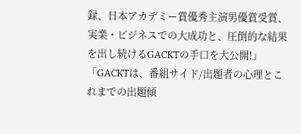録、日本アカデミー賞優秀主演男優賞受賞、実業・ビジネスでの大成功と、圧倒的な結果を出し続けるGACKTの手口を大公開!」「GACKTは、番組サイド/出題者の心理とこれまでの出題傾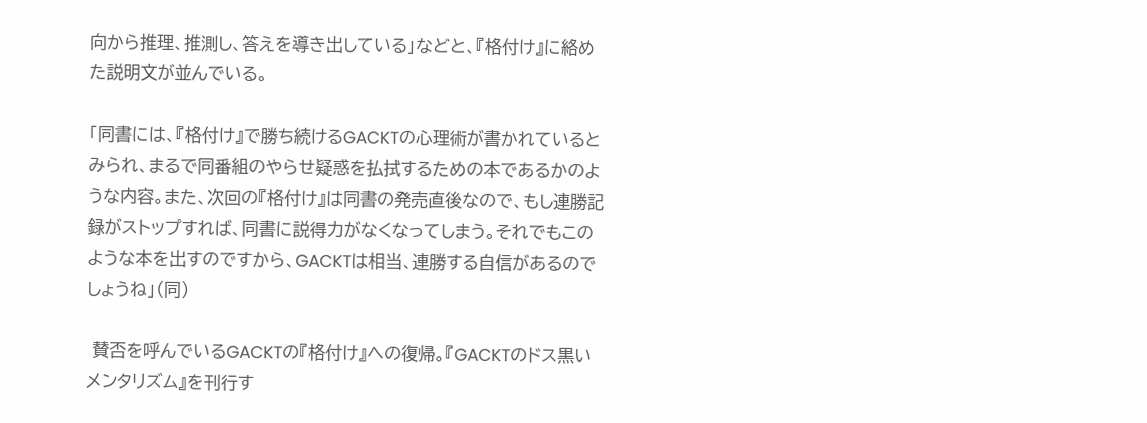向から推理、推測し、答えを導き出している」などと、『格付け』に絡めた説明文が並んでいる。

「同書には、『格付け』で勝ち続けるGACKTの心理術が書かれているとみられ、まるで同番組のやらせ疑惑を払拭するための本であるかのような内容。また、次回の『格付け』は同書の発売直後なので、もし連勝記録がストップすれば、同書に説得力がなくなってしまう。それでもこのような本を出すのですから、GACKTは相当、連勝する自信があるのでしょうね」(同)

 賛否を呼んでいるGACKTの『格付け』への復帰。『GACKTのドス黒いメンタリズム』を刊行す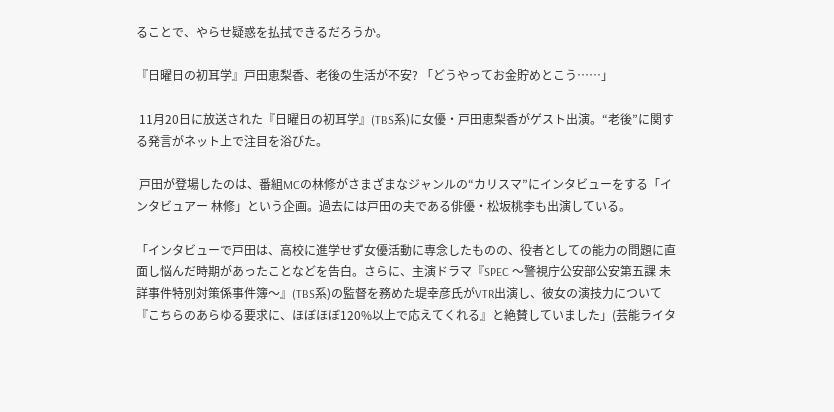ることで、やらせ疑惑を払拭できるだろうか。

『日曜日の初耳学』戸田恵梨香、老後の生活が不安? 「どうやってお金貯めとこう……」

 11月20日に放送された『日曜日の初耳学』(TBS系)に女優・戸田恵梨香がゲスト出演。“老後”に関する発言がネット上で注目を浴びた。

 戸田が登場したのは、番組MCの林修がさまざまなジャンルの“カリスマ”にインタビューをする「インタビュアー 林修」という企画。過去には戸田の夫である俳優・松坂桃李も出演している。

「インタビューで戸田は、高校に進学せず女優活動に専念したものの、役者としての能力の問題に直面し悩んだ時期があったことなどを告白。さらに、主演ドラマ『SPEC 〜警視庁公安部公安第五課 未詳事件特別対策係事件簿〜』(TBS系)の監督を務めた堤幸彦氏がVTR出演し、彼女の演技力について『こちらのあらゆる要求に、ほぼほぼ120%以上で応えてくれる』と絶賛していました」(芸能ライタ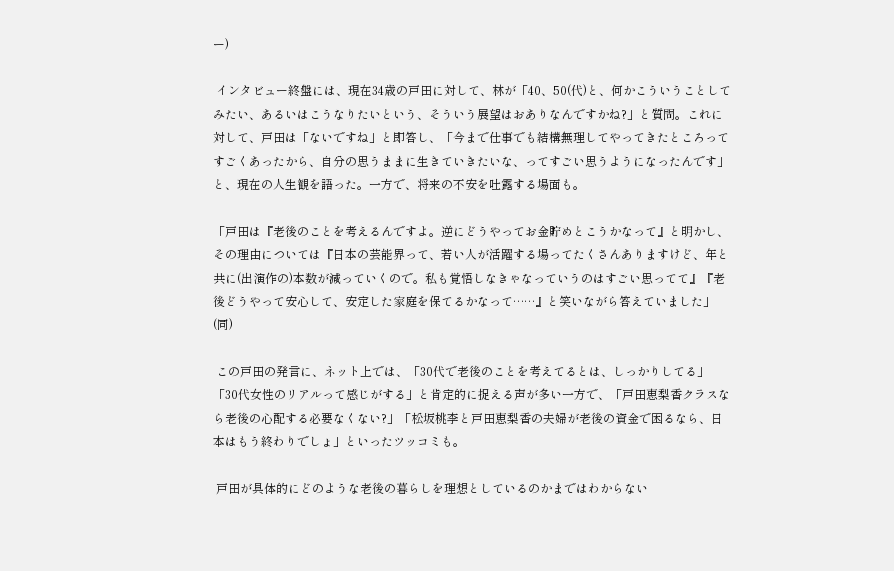ー)

 インタビュー終盤には、現在34歳の戸田に対して、林が「40、50(代)と、何かこういうことしてみたい、あるいはこうなりたいという、そういう展望はおありなんですかね?」と質問。これに対して、戸田は「ないですね」と即答し、「今まで仕事でも結構無理してやってきたところってすごくあったから、自分の思うままに生きていきたいな、ってすごい思うようになったんです」と、現在の人生観を語った。一方で、将来の不安を吐露する場面も。

「戸田は『老後のことを考えるんですよ。逆にどうやってお金貯めとこうかなって』と明かし、その理由については『日本の芸能界って、若い人が活躍する場ってたくさんありますけど、年と共に(出演作の)本数が減っていくので。私も覚悟しなきゃなっていうのはすごい思ってて』『老後どうやって安心して、安定した家庭を保てるかなって……』と笑いながら答えていました」(同)

 この戸田の発言に、ネット上では、「30代で老後のことを考えてるとは、しっかりしてる」「30代女性のリアルって感じがする」と肯定的に捉える声が多い一方で、「戸田恵梨香クラスなら老後の心配する必要なくない?」「松坂桃李と戸田恵梨香の夫婦が老後の資金で困るなら、日本はもう終わりでしょ」といったツッコミも。

 戸田が具体的にどのような老後の暮らしを理想としているのかまではわからない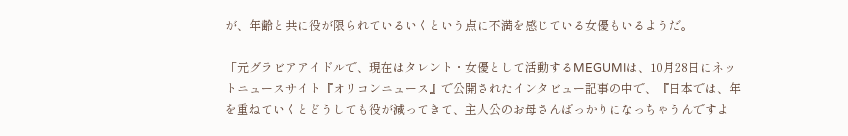が、年齢と共に役が限られているいくという点に不満を感じている女優もいるようだ。

「元グラビアアイドルで、現在はタレント・女優として活動するMEGUMIは、10月28日にネットニュースサイト『オリコンニュース』で公開されたインタビュー記事の中で、『日本では、年を重ねていくとどうしても役が減ってきて、主人公のお母さんばっかりになっちゃうんですよ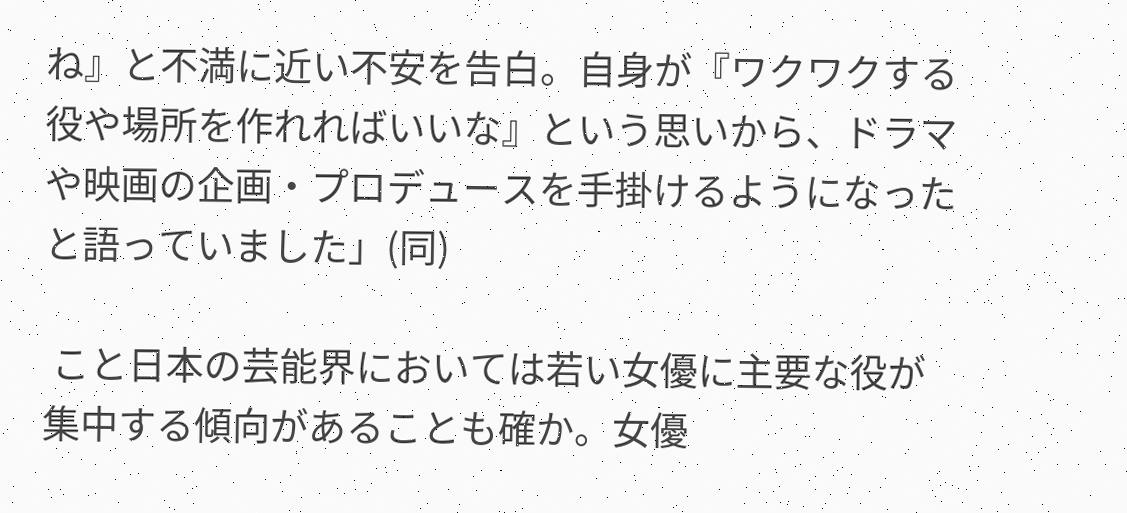ね』と不満に近い不安を告白。自身が『ワクワクする役や場所を作れればいいな』という思いから、ドラマや映画の企画・プロデュースを手掛けるようになったと語っていました」(同)

 こと日本の芸能界においては若い女優に主要な役が集中する傾向があることも確か。女優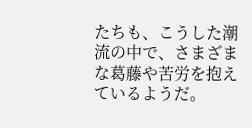たちも、こうした潮流の中で、さまざまな葛藤や苦労を抱えているようだ。